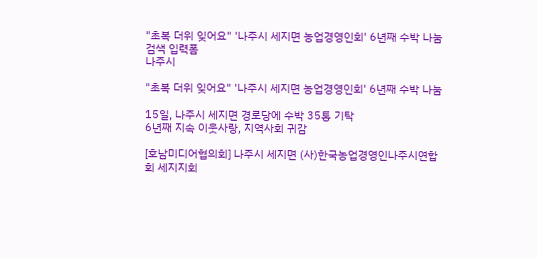"초복 더위 잊어요" '나주시 세지면 농업경영인회' 6년째 수박 나눔
검색 입력폼
나주시

"초복 더위 잊어요" '나주시 세지면 농업경영인회' 6년째 수박 나눔

15일, 나주시 세지면 경로당에 수박 35통 기탁
6년째 지속 이웃사랑, 지역사회 귀감

[호남미디어협의회] 나주시 세지면 (사)한국농업경영인나주시연합회 세지지회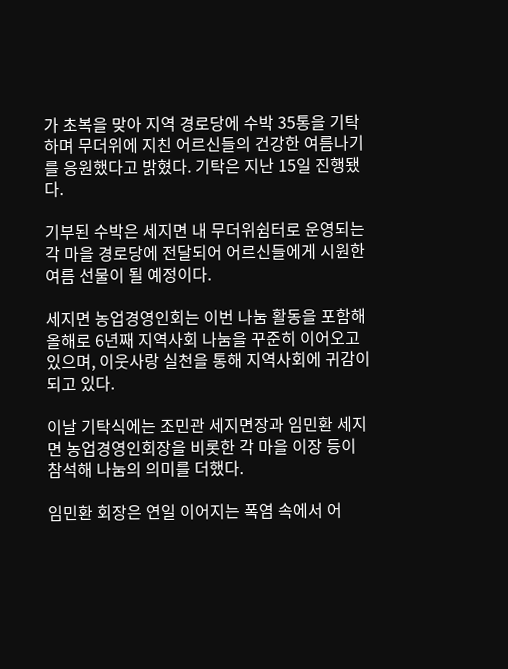가 초복을 맞아 지역 경로당에 수박 35통을 기탁하며 무더위에 지친 어르신들의 건강한 여름나기를 응원했다고 밝혔다. 기탁은 지난 15일 진행됐다.

기부된 수박은 세지면 내 무더위쉼터로 운영되는 각 마을 경로당에 전달되어 어르신들에게 시원한 여름 선물이 될 예정이다.

세지면 농업경영인회는 이번 나눔 활동을 포함해 올해로 6년째 지역사회 나눔을 꾸준히 이어오고 있으며, 이웃사랑 실천을 통해 지역사회에 귀감이 되고 있다.

이날 기탁식에는 조민관 세지면장과 임민환 세지면 농업경영인회장을 비롯한 각 마을 이장 등이 참석해 나눔의 의미를 더했다.

임민환 회장은 연일 이어지는 폭염 속에서 어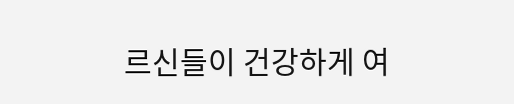르신들이 건강하게 여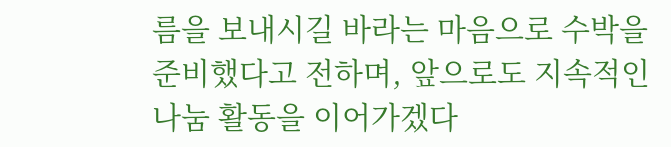름을 보내시길 바라는 마음으로 수박을 준비했다고 전하며, 앞으로도 지속적인 나눔 활동을 이어가겠다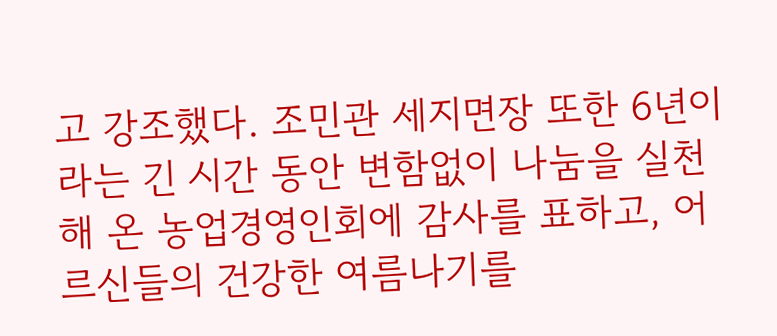고 강조했다. 조민관 세지면장 또한 6년이라는 긴 시간 동안 변함없이 나눔을 실천해 온 농업경영인회에 감사를 표하고, 어르신들의 건강한 여름나기를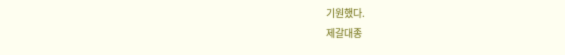기원했다.
제갈대종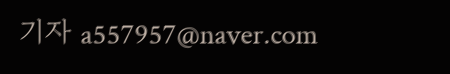기자 a557957@naver.com